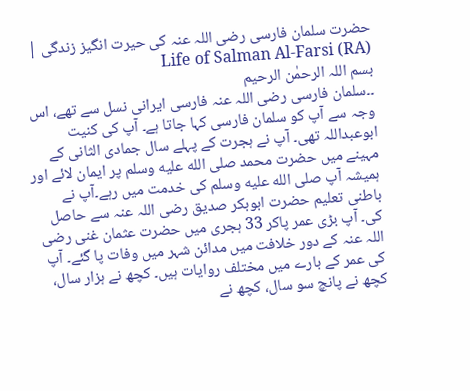حضرت سلمان فارسی رضی اللہ عنہ کی حیرت انگیز زندگی | Life of Salman Al-Farsi (RA)
بسم اللہ الرحمٰن الرحیم
۔۔سلمان فارسی رضی اللہ عنہ فارسی ایرانی نسل سے تھے، اس
وجہ سے آپ کو سلمان فارسی کہا جاتا ہے۔ آپ کی کنیت ابوعبداللہ تھی۔ آپ نے ہجرت کے پہلے سال جمادی الثانی کے مہینے میں حضرت محمد صلى الله عليه وسلم پر ایمان لائے اور ہمیشہ آپ صلى الله عليه وسلم کی خدمت میں رہے۔آپ نے باطنی تعلیم حضرت ابوبکر صدیق رضی اللہ عنہ سے حاصل کی۔ آپ بڑی عمر پاکر 33 ہجری میں حضرت عثمان غنی رضی اللہ عنہ کے دور خلافت میں مدائن شہر میں وفات پا گئے۔ آپ کی عمر کے بارے میں مختلف روایات ہیں۔ کچھ نے ہزار سال، کچھ نے پانچ سو سال، کچھ نے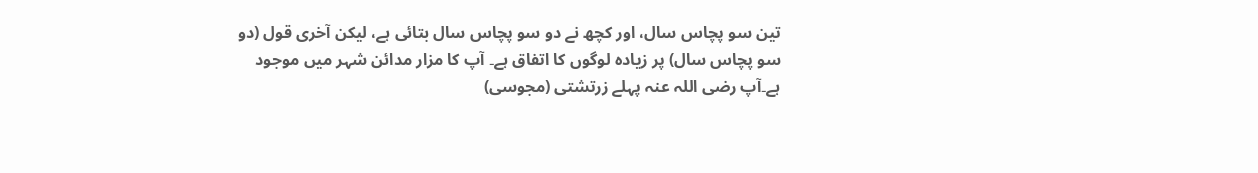تین سو پچاس سال، اور کچھ نے دو سو پچاس سال بتائی ہے، لیکن آخری قول (دو سو پچاس سال) پر زیادہ لوگوں کا اتفاق ہے۔ آپ کا مزار مدائن شہر میں موجود ہے۔آپ رضی اللہ عنہ پہلے زرتشتی (مجوسی)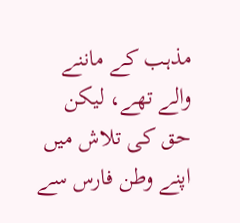مذہب کے ماننے والے تھے، لیکن حق کی تلاش میں اپنے وطن فارس سے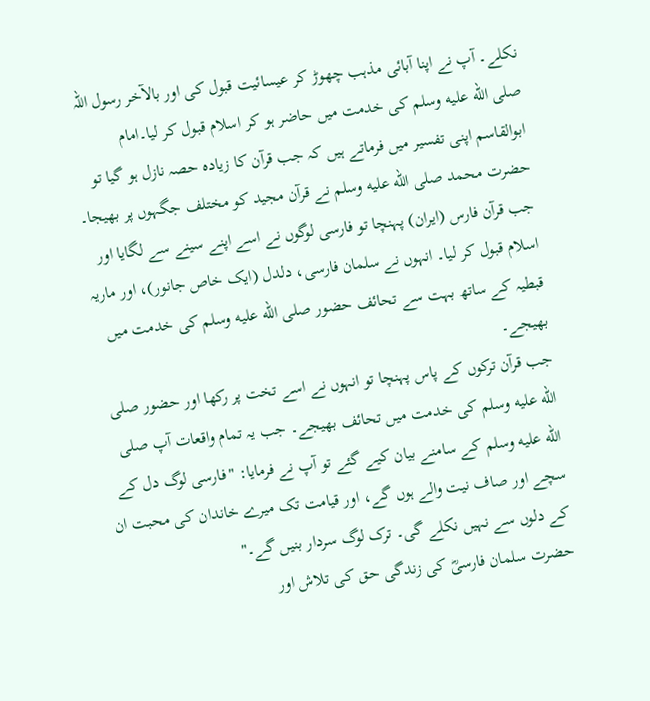نکلے۔ آپ نے اپنا آبائی مذہب چھوڑ کر عیسائیت قبول کی اور بالآخر رسول اللہ صلى الله عليه وسلم کی خدمت میں حاضر ہو کر اسلام قبول کر لیا۔امام ابوالقاسم اپنی تفسیر میں فرماتے ہیں کہ جب قرآن کا زیادہ حصہ نازل ہو گیا تو حضرت محمد صلى الله عليه وسلم نے قرآن مجید کو مختلف جگہوں پر بھیجا۔ جب قرآن فارس (ایران) پہنچا تو فارسی لوگوں نے اسے اپنے سینے سے لگایا اور اسلام قبول کر لیا۔ انہوں نے سلمان فارسی، دلدل (ایک خاص جانور)، اور ماریہ قبطیہ کے ساتھ بہت سے تحائف حضور صلى الله عليه وسلم کی خدمت میں بھیجے۔
جب قرآن ترکوں کے پاس پہنچا تو انہوں نے اسے تخت پر رکھا اور حضور صلى الله عليه وسلم کی خدمت میں تحائف بھیجے۔ جب یہ تمام واقعات آپ صلى الله عليه وسلم کے سامنے بیان کیے گئے تو آپ نے فرمایا: "فارسی لوگ دل کے سچے اور صاف نیت والے ہوں گے، اور قیامت تک میرے خاندان کی محبت ان کے دلوں سے نہیں نکلے گی۔ ترک لوگ سردار بنیں گے۔"
حضرت سلمان فارسیؓ کی زندگی حق کی تلاش اور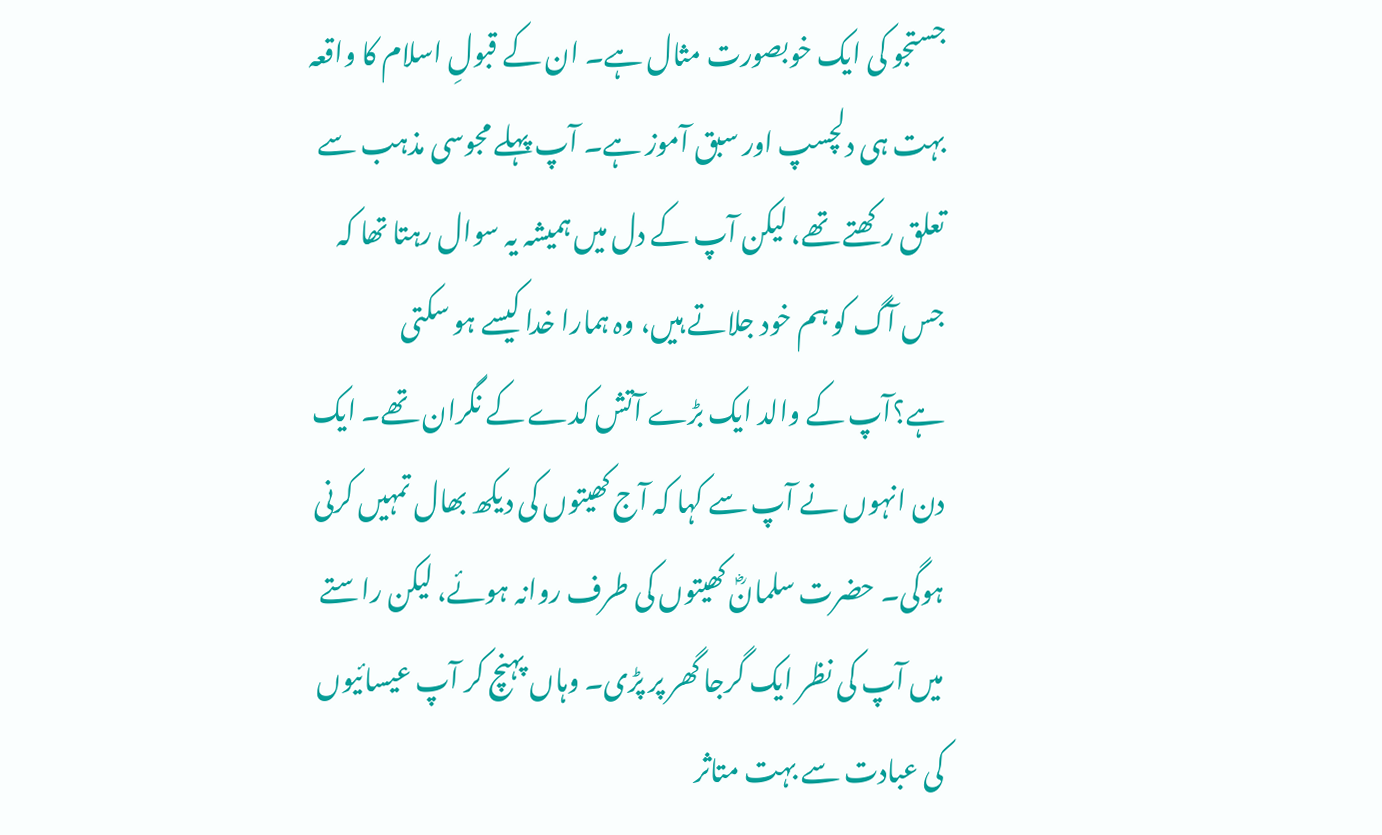جستجو کی ایک خوبصورت مثال ہے۔ ان کے قبولِ اسلام کا واقعہ بہت ہی دلچسپ اور سبق آموز ہے۔ آپ پہلے مجوسی مذہب سے تعلق رکھتے تھے، لیکن آپ کے دل میں ہمیشہ یہ سوال رہتا تھا کہ جس آگ کو ہم خود جلاتے ہیں، وہ ہمارا خدا کیسے ہو سکتی ہے؟آپ کے والد ایک بڑے آتش کدے کے نگران تھے۔ ایک دن انہوں نے آپ سے کہا کہ آج کھیتوں کی دیکھ بھال تمہیں کرنی ہوگی۔ حضرت سلمانؓ کھیتوں کی طرف روانہ ہوئے، لیکن راستے میں آپ کی نظر ایک گرجا گھر پر پڑی۔ وہاں پہنچ کر آپ عیسائیوں کی عبادت سے بہت متاثر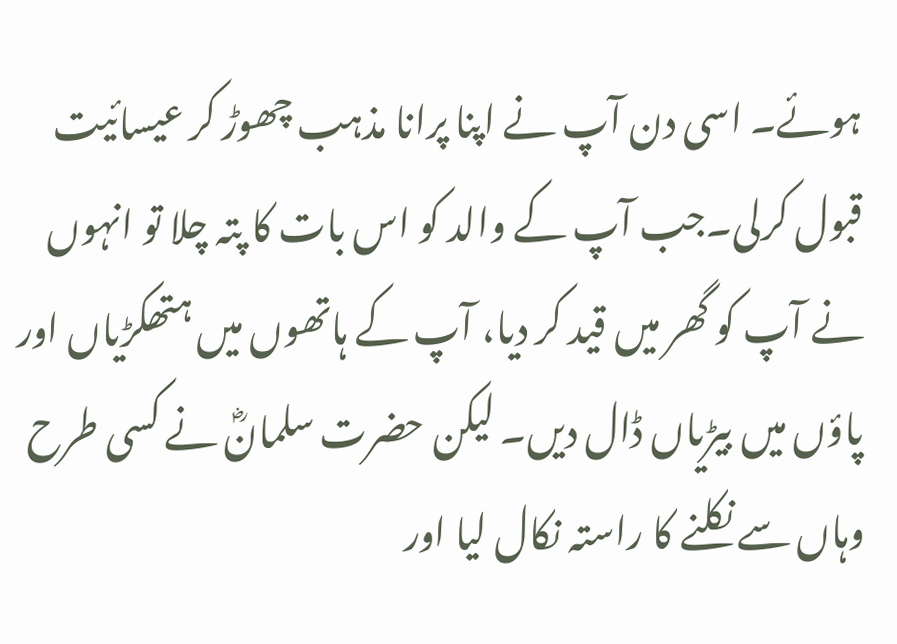ہوئے۔ اسی دن آپ نے اپنا پرانا مذہب چھوڑ کر عیسائیت قبول کرلی۔جب آپ کے والد کو اس بات کا پتہ چلا تو انہوں نے آپ کو گھر میں قید کر دیا، آپ کے ہاتھوں میں ہتھکڑیاں اور پاؤں میں بیڑیاں ڈال دیں۔ لیکن حضرت سلمانؓ نے کسی طرح وہاں سے نکلنے کا راستہ نکال لیا اور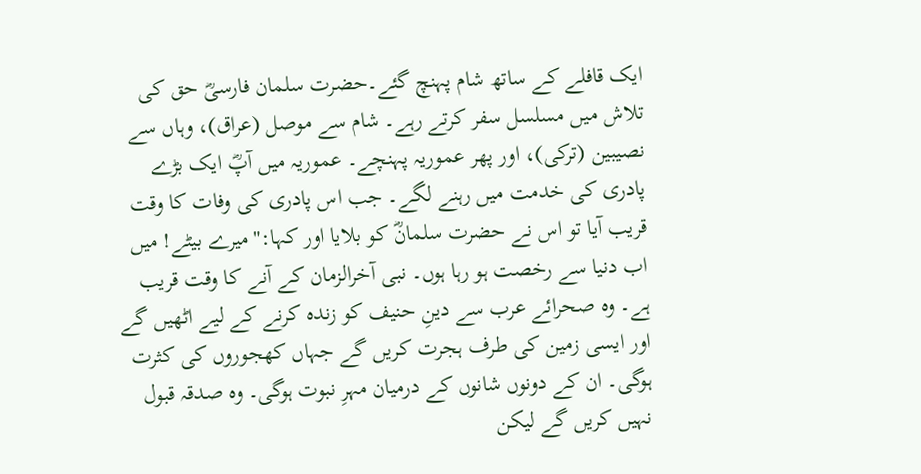ایک قافلے کے ساتھ شام پہنچ گئے۔حضرت سلمان فارسیؓ حق کی تلاش میں مسلسل سفر کرتے رہے۔ شام سے موصل (عراق)، وہاں سے نصیبین (ترکی)، اور پھر عموریہ پہنچے۔ عموریہ میں آپؓ ایک بڑے پادری کی خدمت میں رہنے لگے۔ جب اس پادری کی وفات کا وقت قریب آیا تو اس نے حضرت سلمانؓ کو بلایا اور کہا:"میرے بیٹے! میں اب دنیا سے رخصت ہو رہا ہوں۔ نبی آخرالزمان کے آنے کا وقت قریب ہے۔ وہ صحرائے عرب سے دینِ حنیف کو زندہ کرنے کے لیے اٹھیں گے اور ایسی زمین کی طرف ہجرت کریں گے جہاں کھجوروں کی کثرت ہوگی۔ ان کے دونوں شانوں کے درمیان مہرِ نبوت ہوگی۔ وہ صدقہ قبول نہیں کریں گے لیکن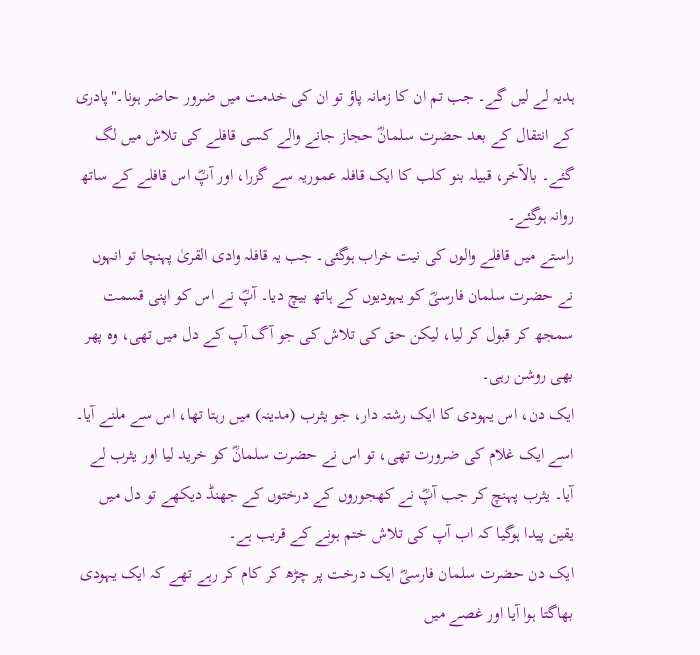ہدیہ لے لیں گے۔ جب تم ان کا زمانہ پاؤ تو ان کی خدمت میں ضرور حاضر ہونا۔"پادری کے انتقال کے بعد حضرت سلمانؓ حجاز جانے والے کسی قافلے کی تلاش میں لگ گئے۔ بالآخر، قبیلہ بنو کلب کا ایک قافلہ عموریہ سے گزرا، اور آپؓ اس قافلے کے ساتھ روانہ ہوگئے۔
راستے میں قافلے والوں کی نیت خراب ہوگئی۔ جب یہ قافلہ وادی القریٰ پہنچا تو انہوں نے حضرت سلمان فارسیؓ کو یہودیوں کے ہاتھ بیچ دیا۔ آپؓ نے اس کو اپنی قسمت سمجھ کر قبول کر لیا، لیکن حق کی تلاش کی جو آگ آپ کے دل میں تھی، وہ پھر بھی روشن رہی۔
ایک دن، اس یہودی کا ایک رشتہ دار، جو یثرب (مدینہ) میں رہتا تھا، اس سے ملنے آیا۔ اسے ایک غلام کی ضرورت تھی، تو اس نے حضرت سلمانؓ کو خرید لیا اور یثرب لے آیا۔ یثرب پہنچ کر جب آپؓ نے کھجوروں کے درختوں کے جھنڈ دیکھے تو دل میں یقین پیدا ہوگیا کہ اب آپ کی تلاش ختم ہونے کے قریب ہے۔
ایک دن حضرت سلمان فارسیؓ ایک درخت پر چڑھ کر کام کر رہے تھے کہ ایک یہودی بھاگتا ہوا آیا اور غصے میں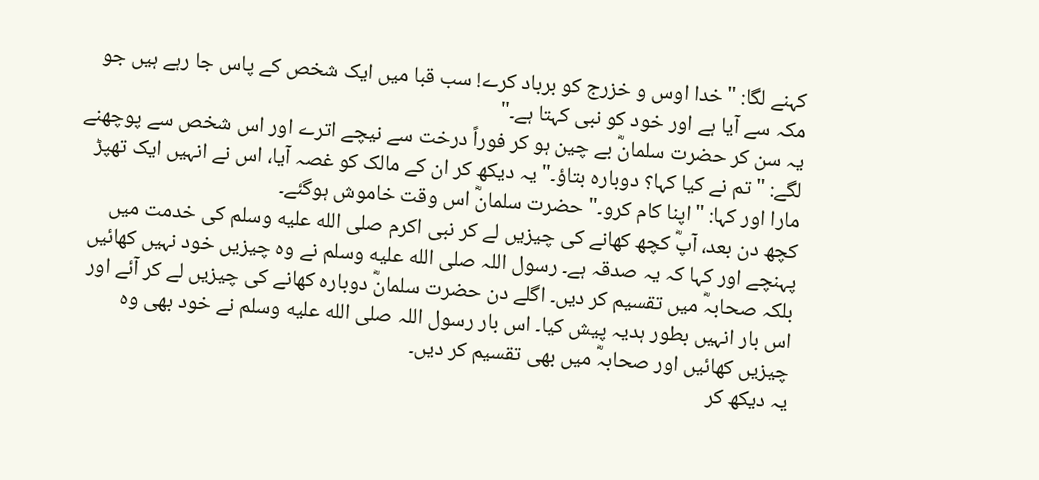کہنے لگا: "خدا اوس و خزرج کو برباد کرے! سب قبا میں ایک شخص کے پاس جا رہے ہیں جو مکہ سے آیا ہے اور خود کو نبی کہتا ہے۔"
یہ سن کر حضرت سلمانؓ بے چین ہو کر فوراً درخت سے نیچے اترے اور اس شخص سے پوچھنے لگے: "تم نے کیا کہا؟ دوبارہ بتاؤ۔" یہ دیکھ کر ان کے مالک کو غصہ آیا، اس نے انہیں ایک تھپڑ مارا اور کہا: "اپنا کام کرو۔" حضرت سلمانؓ اس وقت خاموش ہوگئے۔
کچھ دن بعد، آپؓ کچھ کھانے کی چیزیں لے کر نبی اکرم صلى الله عليه وسلم کی خدمت میں پہنچے اور کہا کہ یہ صدقہ ہے۔ رسول اللہ صلى الله عليه وسلم نے وہ چیزیں خود نہیں کھائیں بلکہ صحابہؓ میں تقسیم کر دیں۔ اگلے دن حضرت سلمانؓ دوبارہ کھانے کی چیزیں لے کر آئے اور اس بار انہیں بطور ہدیہ پیش کیا۔ اس بار رسول اللہ صلى الله عليه وسلم نے خود بھی وہ چیزیں کھائیں اور صحابہؓ میں بھی تقسیم کر دیں۔
یہ دیکھ کر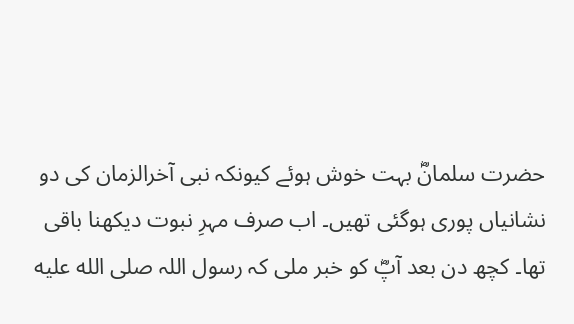حضرت سلمانؓ بہت خوش ہوئے کیونکہ نبی آخرالزمان کی دو نشانیاں پوری ہوگئی تھیں۔ اب صرف مہرِ نبوت دیکھنا باقی تھا۔ کچھ دن بعد آپؓ کو خبر ملی کہ رسول اللہ صلى الله عليه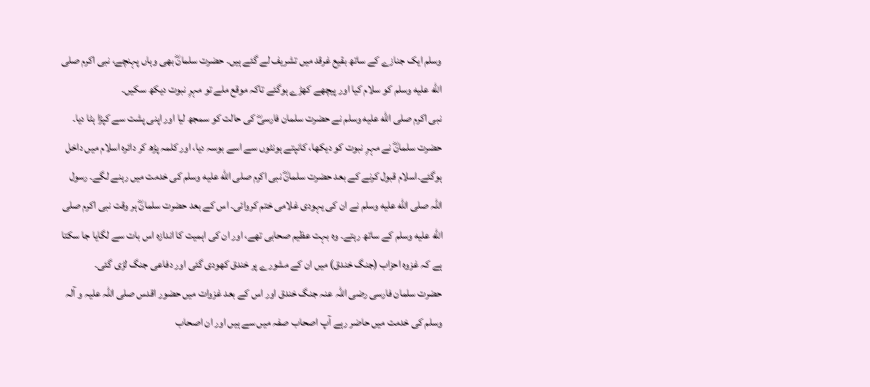وسلم ایک جنازے کے ساتھ بقیع غرقد میں تشریف لے گئے ہیں۔ حضرت سلمانؓ بھی وہاں پہنچے، نبی اکرم صلى الله عليه وسلم کو سلام کیا اور پیچھے کھڑے ہوگئے تاکہ موقع ملے تو مہرِ نبوت دیکھ سکیں۔
نبی اکرم صلى الله عليه وسلم نے حضرت سلمان فارسیؓ کی حالت کو سمجھ لیا اور اپنی پشت سے کپڑا ہٹا دیا۔ حضرت سلمانؓ نے مہرِ نبوت کو دیکھا، کانپتے ہونٹوں سے اسے بوسہ دیا، اور کلمہ پڑھ کر دائرہ اسلام میں داخل ہوگئے۔اسلام قبول کرنے کے بعد حضرت سلمانؓ نبی اکرم صلى الله عليه وسلم کی خدمت میں رہنے لگے۔ رسول اللہ صلى الله عليه وسلم نے ان کی یہودی غلامی ختم کروائی۔ اس کے بعد حضرت سلمانؓ ہر وقت نبی اکرم صلى الله عليه وسلم کے ساتھ رہتے۔ وہ بہت عظیم صحابی تھے، اور ان کی اہمیت کا اندازہ اس بات سے لگایا جا سکتا ہے کہ غزوہ احزاب (جنگ خندق) میں ان کے مشورے پر خندق کھودی گئی اور دفاعی جنگ لڑی گئی۔
حضرت سلمان فارسی رضی اللہ عنہ جنگ خندق اور اس کے بعد غزوات میں حضور اقدس صلی اللہ علیہ و آلہ وسلم کی خدمت میں حاضر رہے آپ اصحاب صفہ میں سے ہیں اور ان اصحاب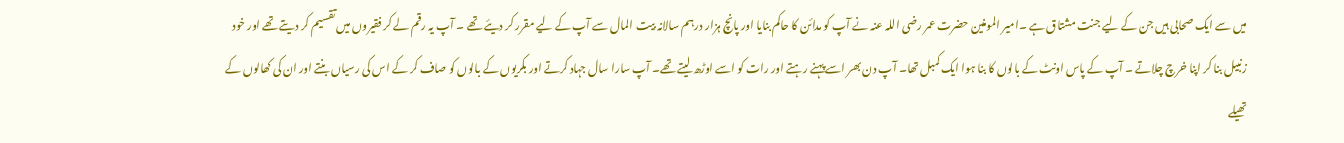میں سے ایک صحابی ہیں جن کے لیے جنت مشتاق ہے ۔امیر المومنین حضرت عمر رضی اللہ عنہ نے آپ کو مدائن کا حاکم بنایا اور پانچ ہزار درہم سالانہ بیت المال سے آپ کے لیے مقرر کر دیئے تھے ۔ آپ یہ رقم لے کر فقیروں میں تقسیم کر دیتے تھے اور خود زنبیل بنا کر اپنا خرچ چلاتے ۔ آپ کے پاس اونٹ کے بالوں کا بنا ہوا ایک کمبل تھا۔ آپ دن بھر اسے پہنے رہتے اور رات کو اسے اوڑھ لیتے تھے۔ آپ سارا سال جہاد کرتے اور بکریوں کے بالوں کو صاف کر کے اس کی رسیاں بنتے اور ان کی کھالوں کے تھیلے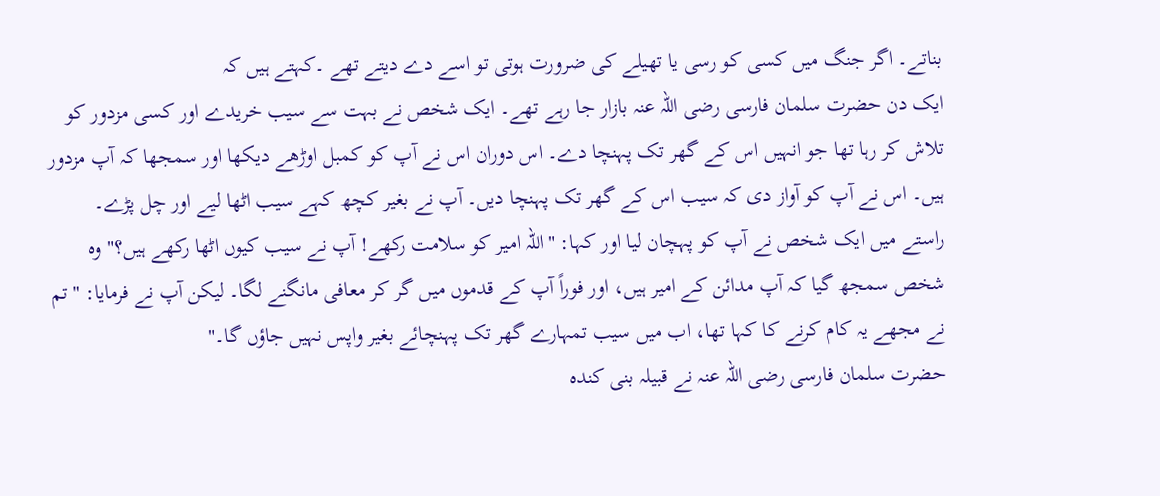بناتے۔ اگر جنگ میں کسی کو رسی یا تھیلے کی ضرورت ہوتی تو اسے دے دیتے تھے ۔کہتے ہیں کہ
ایک دن حضرت سلمان فارسی رضی اللہ عنہ بازار جا رہے تھے۔ ایک شخص نے بہت سے سیب خریدے اور کسی مزدور کو تلاش کر رہا تھا جو انہیں اس کے گھر تک پہنچا دے۔ اس دوران اس نے آپ کو کمبل اوڑھے دیکھا اور سمجھا کہ آپ مزدور ہیں۔ اس نے آپ کو آواز دی کہ سیب اس کے گھر تک پہنچا دیں۔ آپ نے بغیر کچھ کہے سیب اٹھا لیے اور چل پڑے۔ راستے میں ایک شخص نے آپ کو پہچان لیا اور کہا: "اللہ امیر کو سلامت رکھے! آپ نے سیب کیوں اٹھا رکھے ہیں؟" وہ شخص سمجھ گیا کہ آپ مدائن کے امیر ہیں، اور فوراً آپ کے قدموں میں گر کر معافی مانگنے لگا۔ لیکن آپ نے فرمایا: "تم نے مجھے یہ کام کرنے کا کہا تھا، اب میں سیب تمہارے گھر تک پہنچائے بغیر واپس نہیں جاؤں گا۔"
حضرت سلمان فارسی رضی اللہ عنہ نے قبیلہ بنی کندہ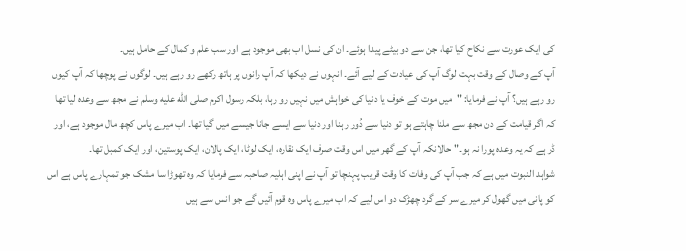کی ایک عورت سے نکاح کیا تھا، جن سے دو بیٹے پیدا ہوئے۔ ان کی نسل اب بھی موجود ہے اور سب علم و کمال کے حامل ہیں۔
آپ کے وصال کے وقت بہت لوگ آپ کی عیادت کے لیے آئے۔ انہوں نے دیکھا کہ آپ رانوں پر ہاتھ رکھے رو رہے ہیں۔ لوگوں نے پوچھا کہ آپ کیوں رو رہے ہیں؟ آپ نے فرمایا: "میں موت کے خوف یا دنیا کی خواہش میں نہیں رو رہا، بلکہ رسول اکرم صلى الله عليه وسلم نے مجھ سے وعدہ لیا تھا کہ اگر قیامت کے دن مجھ سے ملنا چاہتے ہو تو دنیا سے دُور رہنا اور دنیا سے ایسے جانا جیسے میں گیا تھا۔ اب میرے پاس کچھ مال موجود ہے، اور ڈر ہے کہ یہ وعدہ پورا نہ ہو۔"حالانکہ آپ کے گھر میں اس وقت صرف ایک نقارہ، ایک لوٹا، ایک پالان، ایک پوستین، اور ایک کمبل تھا۔
شواہد النبوت میں ہے کہ جب آپ کی وفات کا وقت قریب پہنچا تو آپ نے اپنی اہلیہ صاحبہ سے فرمایا کہ وہ تھوڑا سا مشک جو تمہارے پاس ہے اس کو پانی میں گھول کر میرے سر کے گرد چھڑک دو اس لیے کہ اب میرے پاس وہ قوم آئیں گے جو انس سے ہیں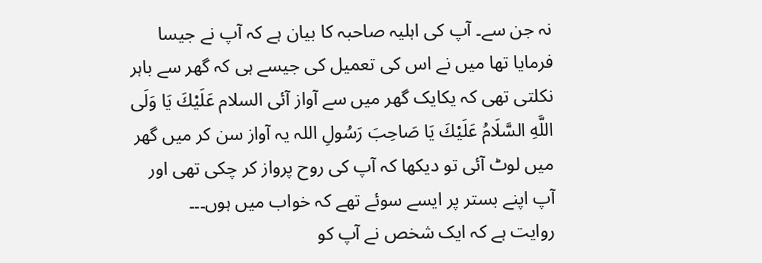نہ جن سے۔ آپ کی اہلیہ صاحبہ کا بیان ہے کہ آپ نے جیسا فرمایا تھا میں نے اس کی تعمیل کی جیسے ہی کہ گھر سے باہر نکلتی تھی کہ یکایک گھر میں سے آواز آئی السلام عَلَيْكَ يَا وَلَى اللَّهِ السَّلَامُ عَلَيْكَ يَا صَاحِبَ رَسُولِ اللہ یہ آواز سن کر میں گھر میں لوٹ آئی تو دیکھا کہ آپ کی روح پرواز کر چکی تھی اور آپ اپنے بستر پر ایسے سوئے تھے کہ خواب میں ہوں۔۔۔
روایت ہے کہ ایک شخص نے آپ کو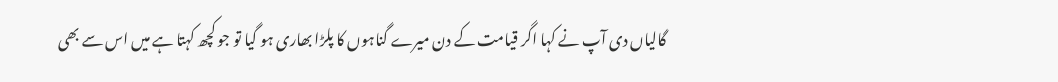گالیاں دی آپ نے کہا اگر قیامت کے دن میرے گناہوں کا پلڑا بھاری ہو گیا تو جو کچھ کہتا ہے میں اس سے بھی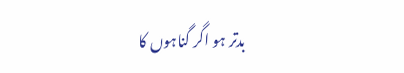بدتر ہو اگر گناہوں کا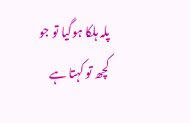پلہ ہلکا ہوگیا تو جو کچھ تو کہتا ہے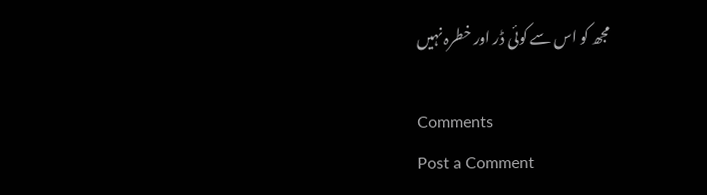مجھ کو اس سے کوئی ڈر اور خطرہ نہیں

Comments
Post a Comment